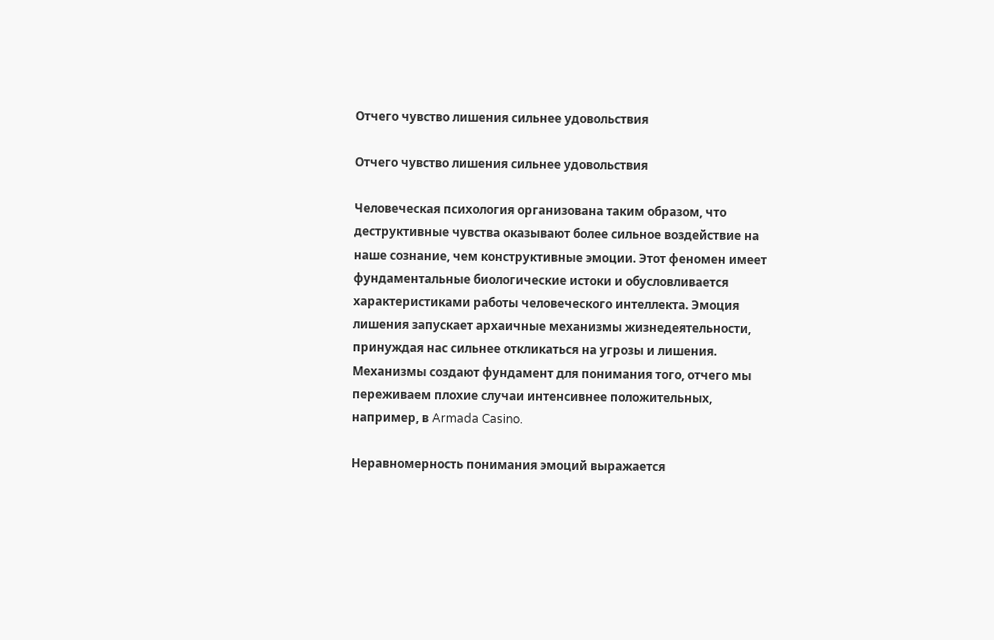Отчего чувство лишения сильнее удовольствия

Отчего чувство лишения сильнее удовольствия

Человеческая психология организована таким образом, что деструктивные чувства оказывают более сильное воздействие на наше сознание, чем конструктивные эмоции. Этот феномен имеет фундаментальные биологические истоки и обусловливается характеристиками работы человеческого интеллекта. Эмоция лишения запускает архаичные механизмы жизнедеятельности, принуждая нас сильнее откликаться на угрозы и лишения. Механизмы создают фундамент для понимания того, отчего мы переживаем плохие случаи интенсивнее положительных, например, в Armada Casino.

Неравномерность понимания эмоций выражается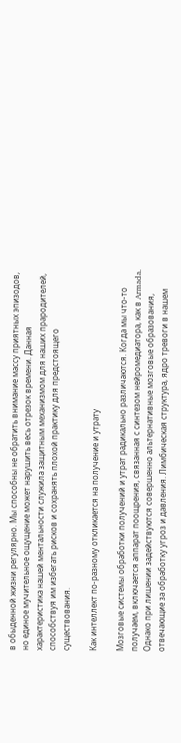в обыденной жизни регулярно. Мы способны не обратить внимание массу приятных эпизодов, но единое мучительное ощущение может нарушить весь отрезок времени. Данная характеристика нашей ментальности служила защитным механизмом для наших прародителей, способствуя им избегать рисков и сохранять плохой практику для предстоящего существования.

Как интеллект по-разному откликается на получение и утрату

Мозговые системы обработки получений и утрат радикально различаются. Когда мы что-то получаем, включается аппарат поощрения, связанная с синтезом нейромедиатора, как в Armada. Однако при лишении задействуются совершенно альтернативные мозговые образования, отвечающие за обработку угроз и давления. Лимбическая структура, ядро тревоги в нашем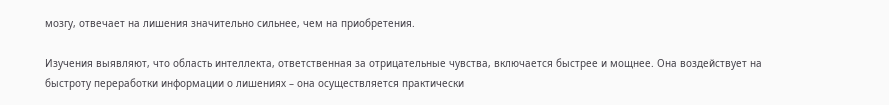мозгу, отвечает на лишения значительно сильнее, чем на приобретения.

Изучения выявляют, что область интеллекта, ответственная за отрицательные чувства, включается быстрее и мощнее. Она воздействует на быстроту переработки информации о лишениях – она осуществляется практически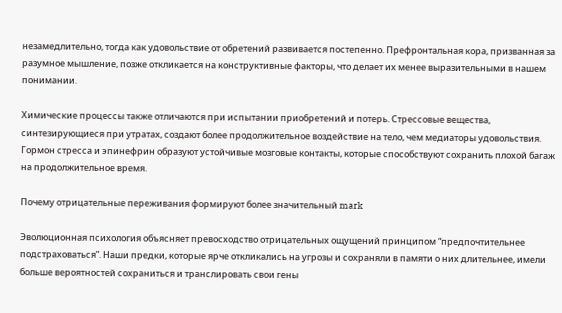незамедлительно, тогда как удовольствие от обретений развивается постепенно. Префронтальная кора, призванная за разумное мышление, позже откликается на конструктивные факторы, что делает их менее выразительными в нашем понимании.

Химические процессы также отличаются при испытании приобретений и потерь. Стрессовые вещества, синтезирующиеся при утратах, создают более продолжительное воздействие на тело, чем медиаторы удовольствия. Гормон стресса и эпинефрин образуют устойчивые мозговые контакты, которые способствуют сохранить плохой багаж на продолжительное время.

Почему отрицательные переживания формируют более значительный mark

Эволюционная психология объясняет превосходство отрицательных ощущений принципом “предпочтительнее подстраховаться”. Наши предки, которые ярче откликались на угрозы и сохраняли в памяти о них длительнее, имели больше вероятностей сохраниться и транслировать свои гены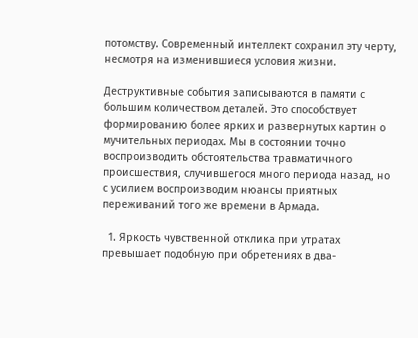потомству. Современный интеллект сохранил эту черту, несмотря на изменившиеся условия жизни.

Деструктивные события записываются в памяти с большим количеством деталей. Это способствует формированию более ярких и развернутых картин о мучительных периодах. Мы в состоянии точно воспроизводить обстоятельства травматичного происшествия, случившегося много периода назад, но с усилием воспроизводим нюансы приятных переживаний того же времени в Армада.

  1. Яркость чувственной отклика при утратах превышает подобную при обретениях в два-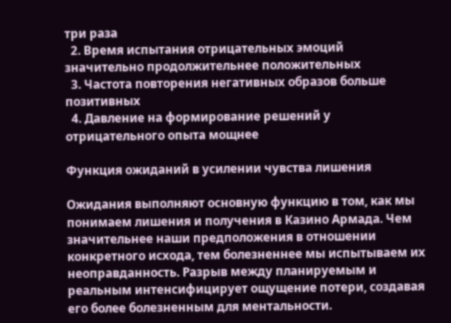три раза
  2. Время испытания отрицательных эмоций значительно продолжительнее положительных
  3. Частота повторения негативных образов больше позитивных
  4. Давление на формирование решений у отрицательного опыта мощнее

Функция ожиданий в усилении чувства лишения

Ожидания выполняют основную функцию в том, как мы понимаем лишения и получения в Казино Армада. Чем значительнее наши предположения в отношении конкретного исхода, тем болезненнее мы испытываем их неоправданность. Разрыв между планируемым и реальным интенсифицирует ощущение потери, создавая его более болезненным для ментальности.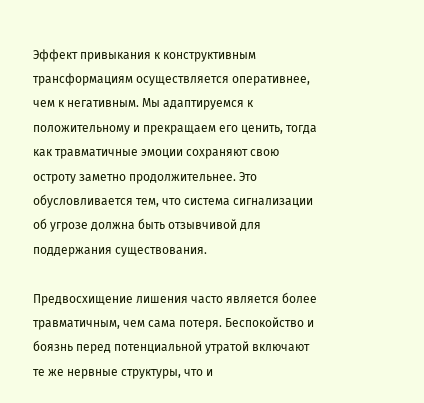Эффект привыкания к конструктивным трансформациям осуществляется оперативнее, чем к негативным. Мы адаптируемся к положительному и прекращаем его ценить, тогда как травматичные эмоции сохраняют свою остроту заметно продолжительнее. Это обусловливается тем, что система сигнализации об угрозе должна быть отзывчивой для поддержания существования.

Предвосхищение лишения часто является более травматичным, чем сама потеря. Беспокойство и боязнь перед потенциальной утратой включают те же нервные структуры, что и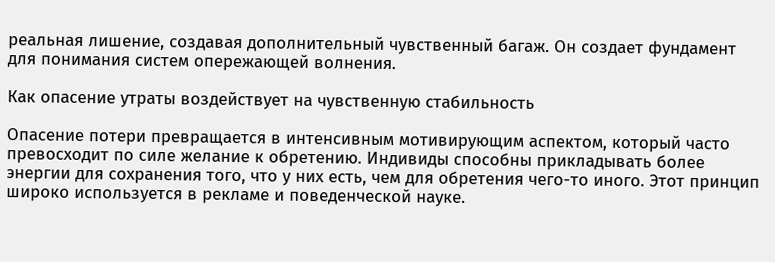реальная лишение, создавая дополнительный чувственный багаж. Он создает фундамент для понимания систем опережающей волнения.

Как опасение утраты воздействует на чувственную стабильность

Опасение потери превращается в интенсивным мотивирующим аспектом, который часто превосходит по силе желание к обретению. Индивиды способны прикладывать более энергии для сохранения того, что у них есть, чем для обретения чего-то иного. Этот принцип широко используется в рекламе и поведенческой науке.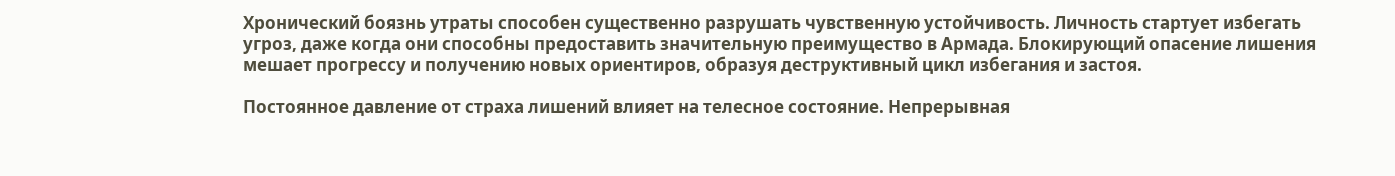Хронический боязнь утраты способен существенно разрушать чувственную устойчивость. Личность стартует избегать угроз, даже когда они способны предоставить значительную преимущество в Армада. Блокирующий опасение лишения мешает прогрессу и получению новых ориентиров, образуя деструктивный цикл избегания и застоя.

Постоянное давление от страха лишений влияет на телесное состояние. Непрерывная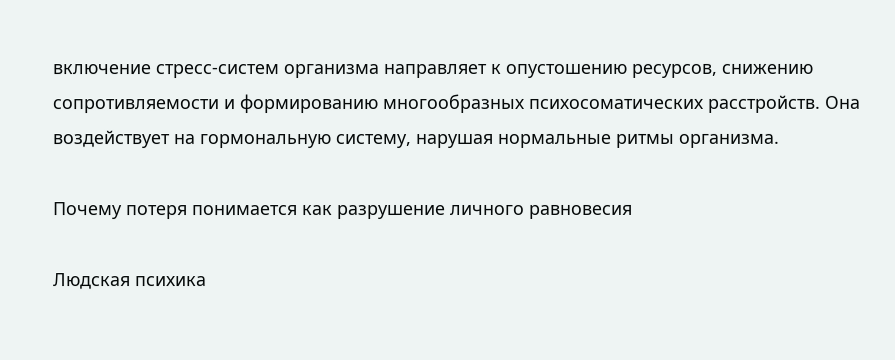включение стресс-систем организма направляет к опустошению ресурсов, снижению сопротивляемости и формированию многообразных психосоматических расстройств. Она воздействует на гормональную систему, нарушая нормальные ритмы организма.

Почему потеря понимается как разрушение личного равновесия

Людская психика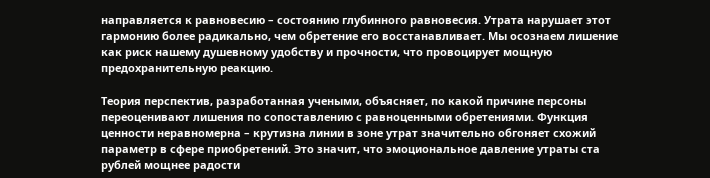направляется к равновесию – состоянию глубинного равновесия. Утрата нарушает этот гармонию более радикально, чем обретение его восстанавливает. Мы осознаем лишение как риск нашему душевному удобству и прочности, что провоцирует мощную предохранительную реакцию.

Теория перспектив, разработанная учеными, объясняет, по какой причине персоны переоценивают лишения по сопоставлению с равноценными обретениями. Функция ценности неравномерна – крутизна линии в зоне утрат значительно обгоняет схожий параметр в сфере приобретений. Это значит, что эмоциональное давление утраты ста рублей мощнее радости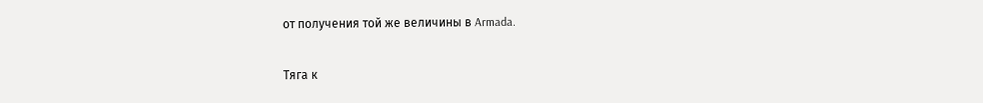от получения той же величины в Armada.

Тяга к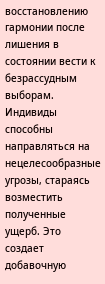восстановлению гармонии после лишения в состоянии вести к безрассудным выборам. Индивиды способны направляться на нецелесообразные угрозы, стараясь возместить полученные ущерб. Это создает добавочную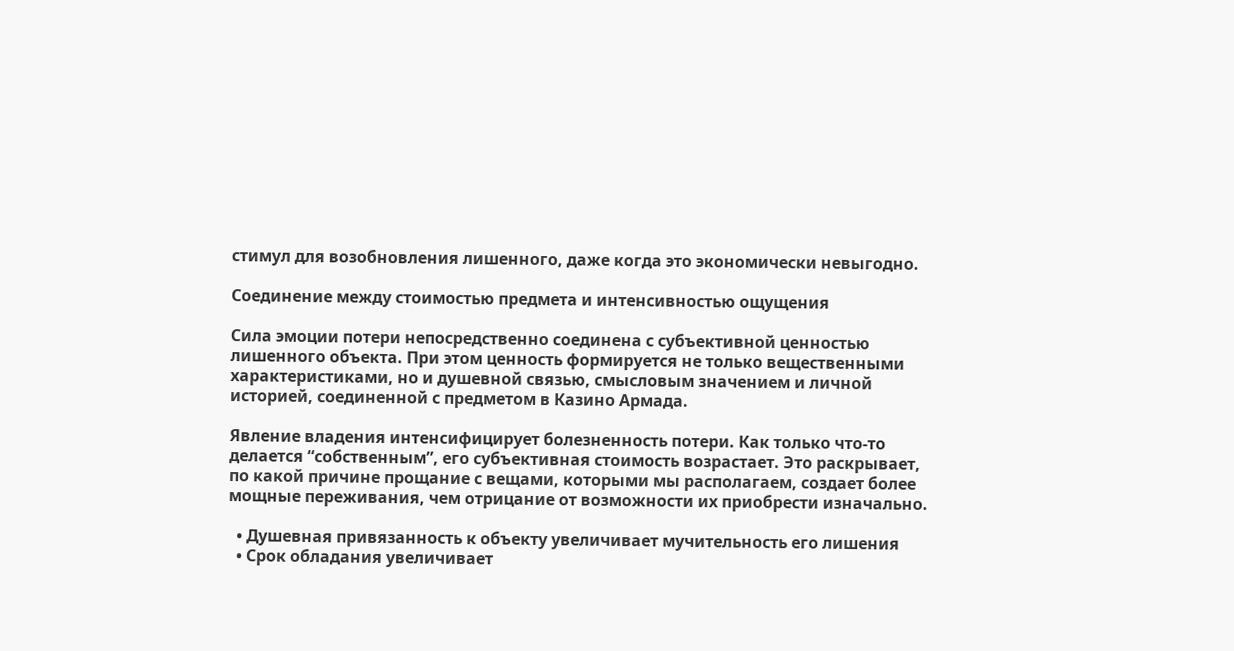стимул для возобновления лишенного, даже когда это экономически невыгодно.

Соединение между стоимостью предмета и интенсивностью ощущения

Сила эмоции потери непосредственно соединена с субъективной ценностью лишенного объекта. При этом ценность формируется не только вещественными характеристиками, но и душевной связью, смысловым значением и личной историей, соединенной с предметом в Казино Армада.

Явление владения интенсифицирует болезненность потери. Как только что-то делается “собственным”, его субъективная стоимость возрастает. Это раскрывает, по какой причине прощание с вещами, которыми мы располагаем, создает более мощные переживания, чем отрицание от возможности их приобрести изначально.

  • Душевная привязанность к объекту увеличивает мучительность его лишения
  • Срок обладания увеличивает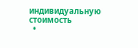индивидуальную стоимость
  •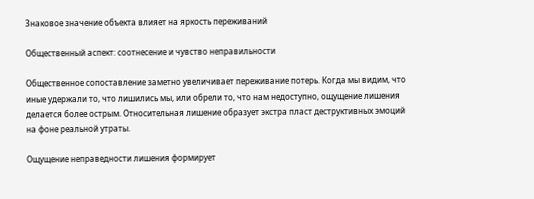Знаковое значение объекта влияет на яркость переживаний

Общественный аспект: соотнесение и чувство неправильности

Общественное сопоставление заметно увеличивает переживание потерь. Когда мы видим, что иные удержали то, что лишились мы, или обрели то, что нам недоступно, ощущение лишения делается более острым. Относительная лишение образует экстра пласт деструктивных эмоций на фоне реальной утраты.

Ощущение неправедности лишения формирует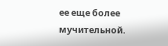ее еще более мучительной.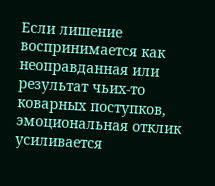Если лишение воспринимается как неоправданная или результат чьих-то коварных поступков, эмоциональная отклик усиливается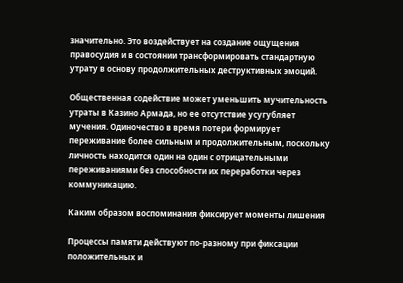значительно. Это воздействует на создание ощущения правосудия и в состоянии трансформировать стандартную утрату в основу продолжительных деструктивных эмоций.

Общественная содействие может уменьшить мучительность утраты в Казино Армада, но ее отсутствие усугубляет мучения. Одиночество в время потери формирует переживание более сильным и продолжительным, поскольку личность находится один на один с отрицательными переживаниями без способности их переработки через коммуникацию.

Каким образом воспоминания фиксирует моменты лишения

Процессы памяти действуют по-разному при фиксации положительных и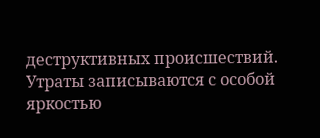деструктивных происшествий. Утраты записываются с особой яркостью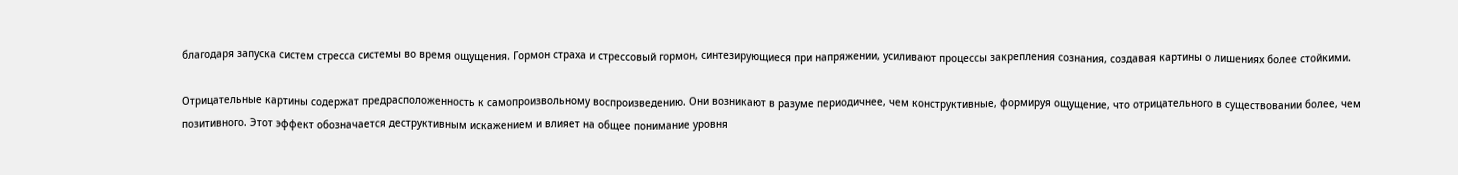благодаря запуска систем стресса системы во время ощущения. Гормон страха и стрессовый гормон, синтезирующиеся при напряжении, усиливают процессы закрепления сознания, создавая картины о лишениях более стойкими.

Отрицательные картины содержат предрасположенность к самопроизвольному воспроизведению. Они возникают в разуме периодичнее, чем конструктивные, формируя ощущение, что отрицательного в существовании более, чем позитивного. Этот эффект обозначается деструктивным искажением и влияет на общее понимание уровня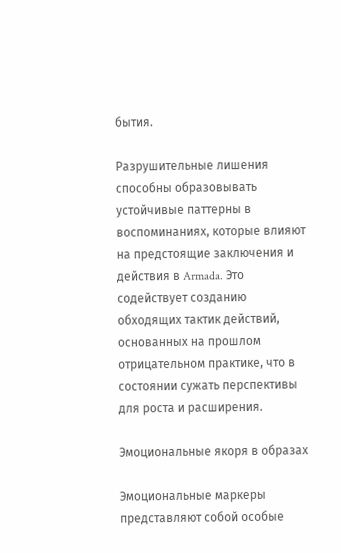бытия.

Разрушительные лишения способны образовывать устойчивые паттерны в воспоминаниях, которые влияют на предстоящие заключения и действия в Armada. Это содействует созданию обходящих тактик действий, основанных на прошлом отрицательном практике, что в состоянии сужать перспективы для роста и расширения.

Эмоциональные якоря в образах

Эмоциональные маркеры представляют собой особые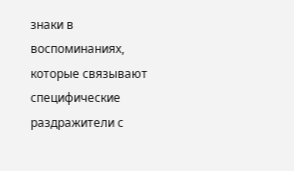знаки в воспоминаниях, которые связывают специфические раздражители с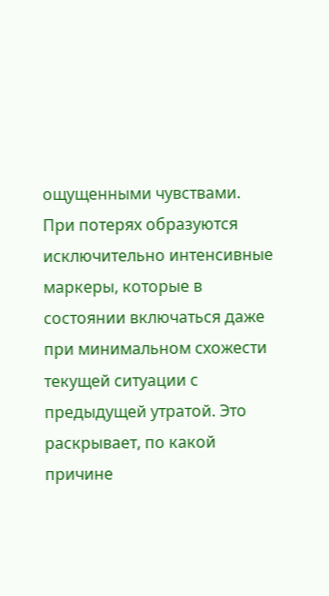ощущенными чувствами. При потерях образуются исключительно интенсивные маркеры, которые в состоянии включаться даже при минимальном схожести текущей ситуации с предыдущей утратой. Это раскрывает, по какой причине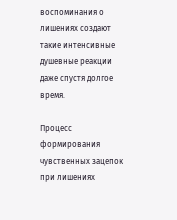воспоминания о лишениях создают такие интенсивные душевные реакции даже спустя долгое время.

Процесс формирования чувственных зацепок при лишениях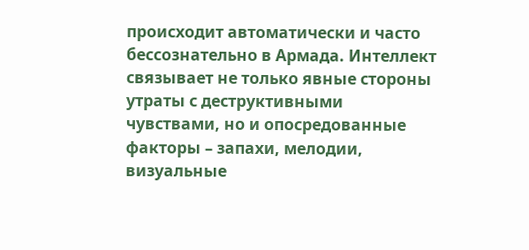происходит автоматически и часто бессознательно в Армада. Интеллект связывает не только явные стороны утраты с деструктивными чувствами, но и опосредованные факторы – запахи, мелодии, визуальные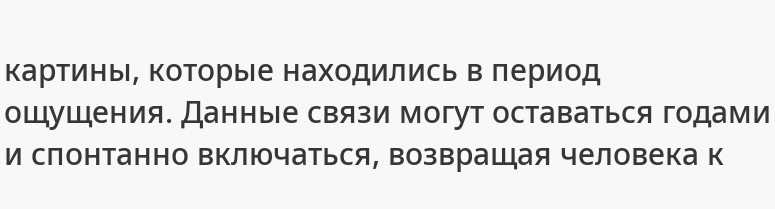картины, которые находились в период ощущения. Данные связи могут оставаться годами и спонтанно включаться, возвращая человека к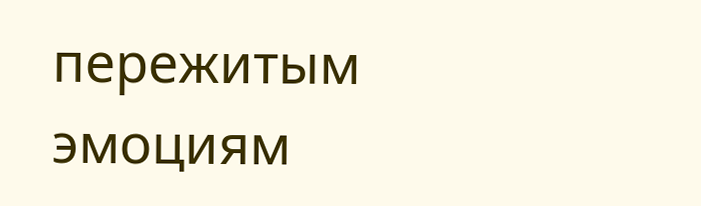пережитым эмоциям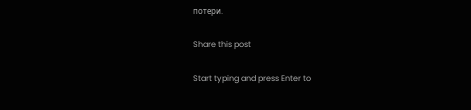потери.

Share this post

Start typing and press Enter to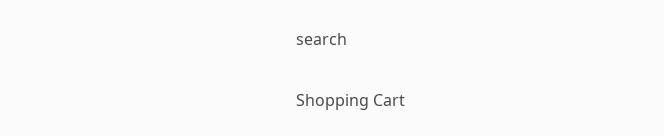search

Shopping Cart